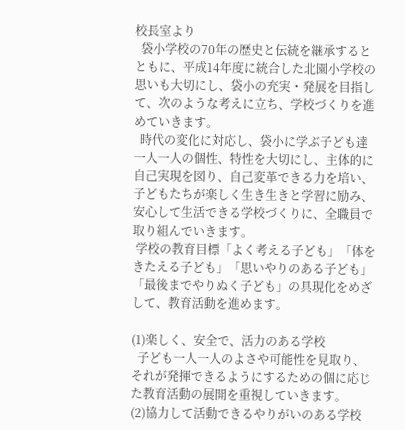校長室より
  袋小学校の70年の歴史と伝統を継承するとともに、平成14年度に統合した北園小学校の思いも大切にし、袋小の充実・発展を目指して、次のような考えに立ち、学校づくりを進めていきます。
  時代の変化に対応し、袋小に学ぶ子ども達一人一人の個性、特性を大切にし、主体的に自己実現を図り、自己変革できる力を培い、子どもたちが楽しく生き生きと学習に励み、安心して生活できる学校づくりに、全職員で取り組んでいきます。
 学校の教育目標「よく考える子ども」「体をきたえる子ども」「思いやりのある子ども」「最後までやりぬく子ども」の具現化をめざして、教育活動を進めます。

(1)楽しく、安全で、活力のある学校
  子ども一人一人のよさや可能性を見取り、それが発揮できるようにするための個に応じた教育活動の展開を重視していきます。
(2)協力して活動できるやりがいのある学校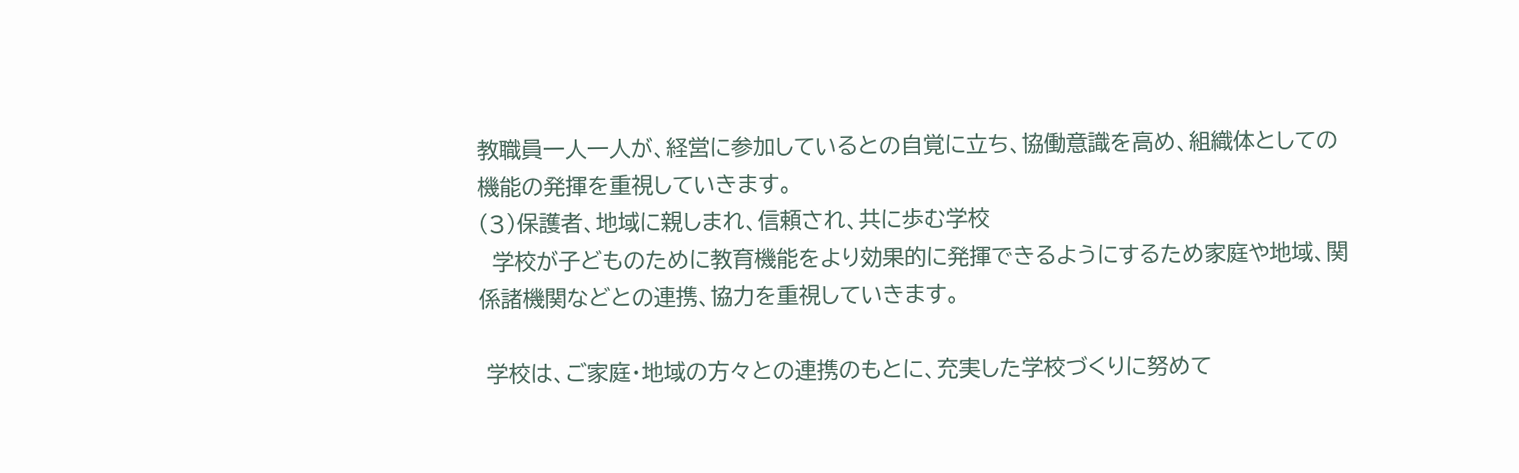教職員一人一人が、経営に参加しているとの自覚に立ち、協働意識を高め、組織体としての機能の発揮を重視していきます。
(3)保護者、地域に親しまれ、信頼され、共に歩む学校
  学校が子どものために教育機能をより効果的に発揮できるようにするため家庭や地域、関係諸機関などとの連携、協力を重視していきます。

 学校は、ご家庭・地域の方々との連携のもとに、充実した学校づくりに努めて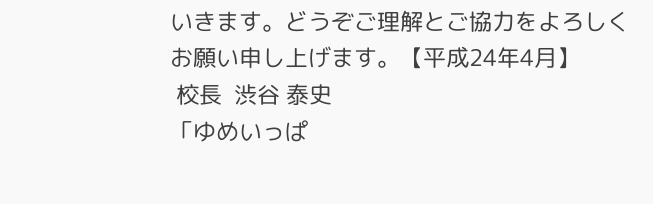いきます。どうぞご理解とご協力をよろしくお願い申し上げます。【平成24年4月】
 校長  渋谷 泰史
「ゆめいっぱ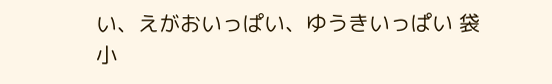い、えがおいっぱい、ゆうきいっぱい 袋小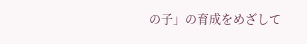の子」の育成をめざして